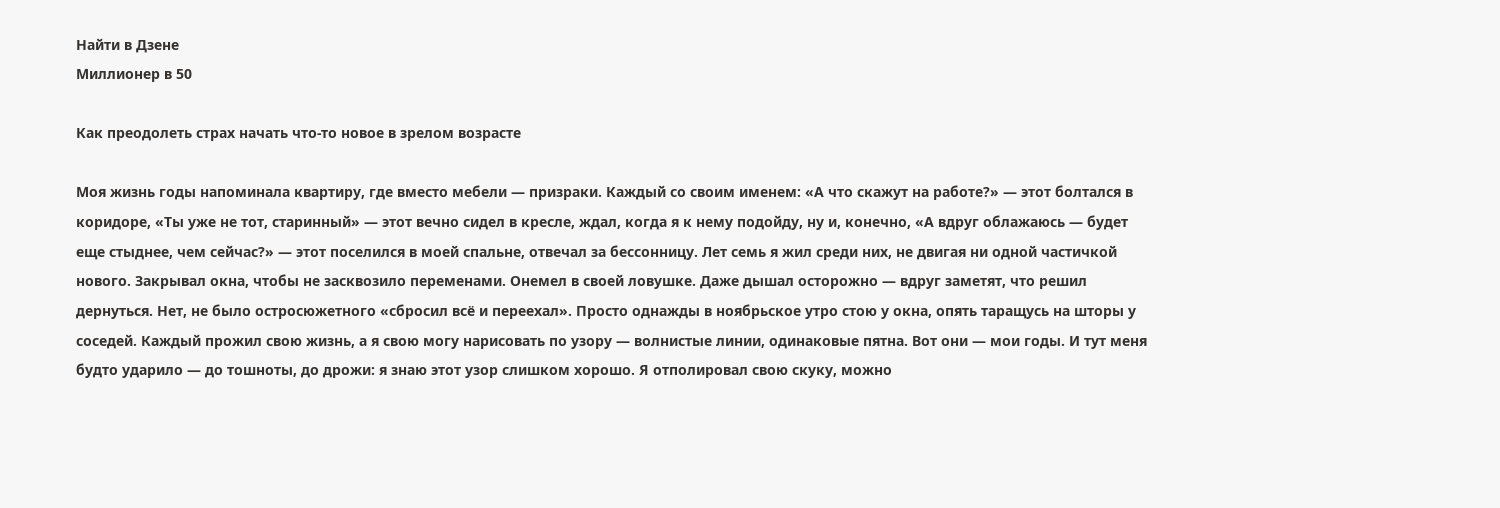Найти в Дзене
Миллионер в 50

Как преодолеть страх начать что-то новое в зрелом возрасте

Моя жизнь годы напоминала квартиру, где вместо мебели — призраки. Каждый со своим именем: «А что скажут на работе?» — этот болтался в коридоре, «Ты уже не тот, старинный» — этот вечно сидел в кресле, ждал, когда я к нему подойду, ну и, конечно, «А вдруг облажаюсь — будет еще стыднее, чем сейчас?» — этот поселился в моей спальне, отвечал за бессонницу. Лет семь я жил среди них, не двигая ни одной частичкой нового. Закрывал окна, чтобы не засквозило переменами. Онемел в своей ловушке. Даже дышал осторожно — вдруг заметят, что решил дернуться. Нет, не было остросюжетного «сбросил всё и переехал». Просто однажды в ноябрьское утро стою у окна, опять таращусь на шторы у соседей. Каждый прожил свою жизнь, а я свою могу нарисовать по узору — волнистые линии, одинаковые пятна. Вот они — мои годы. И тут меня будто ударило — до тошноты, до дрожи: я знаю этот узор слишком хорошо. Я отполировал свою скуку, можно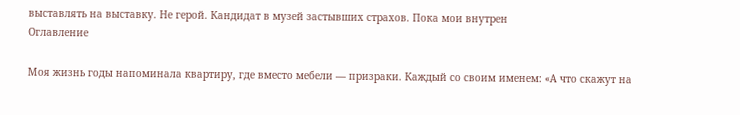выставлять на выставку. Не герой. Кандидат в музей застывших страхов. Пока мои внутрен
Оглавление

Моя жизнь годы напоминала квартиру, где вместо мебели — призраки. Каждый со своим именем: «А что скажут на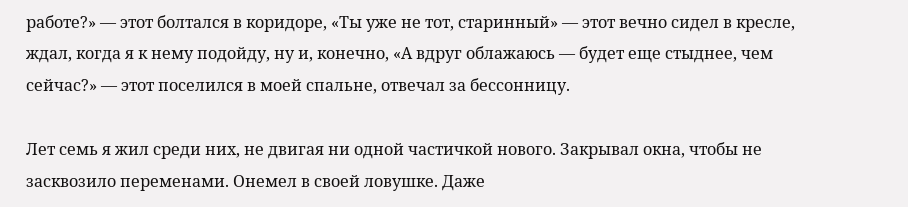работе?» — этот болтался в коридоре, «Ты уже не тот, старинный» — этот вечно сидел в кресле, ждал, когда я к нему подойду, ну и, конечно, «А вдруг облажаюсь — будет еще стыднее, чем сейчас?» — этот поселился в моей спальне, отвечал за бессонницу.

Лет семь я жил среди них, не двигая ни одной частичкой нового. Закрывал окна, чтобы не засквозило переменами. Онемел в своей ловушке. Даже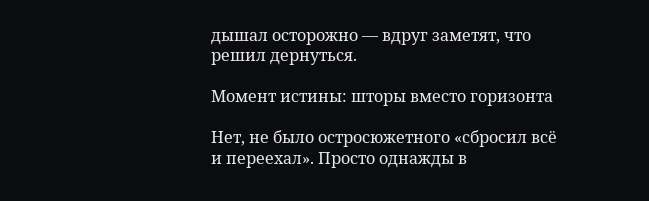дышал осторожно — вдруг заметят, что решил дернуться.

Момент истины: шторы вместо горизонта

Нет, не было остросюжетного «сбросил всё и переехал». Просто однажды в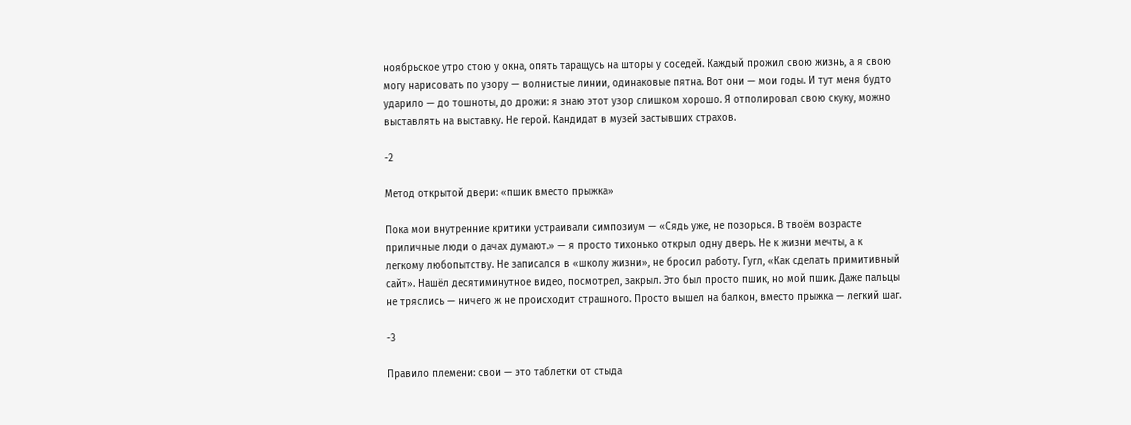ноябрьское утро стою у окна, опять таращусь на шторы у соседей. Каждый прожил свою жизнь, а я свою могу нарисовать по узору — волнистые линии, одинаковые пятна. Вот они — мои годы. И тут меня будто ударило — до тошноты, до дрожи: я знаю этот узор слишком хорошо. Я отполировал свою скуку, можно выставлять на выставку. Не герой. Кандидат в музей застывших страхов.

-2

Метод открытой двери: «пшик вместо прыжка»

Пока мои внутренние критики устраивали симпозиум — «Сядь уже, не позорься. В твоём возрасте приличные люди о дачах думают.» — я просто тихонько открыл одну дверь. Не к жизни мечты, а к легкому любопытству. Не записался в «школу жизни», не бросил работу. Гугл, «Как сделать примитивный сайт». Нашёл десятиминутное видео, посмотрел, закрыл. Это был просто пшик, но мой пшик. Даже пальцы не тряслись — ничего ж не происходит страшного. Просто вышел на балкон, вместо прыжка — легкий шаг.

-3

Правило племени: свои — это таблетки от стыда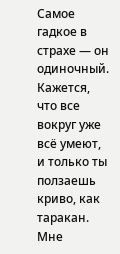Самое гадкое в страхе — он одиночный. Кажется, что все вокруг уже всё умеют, и только ты ползаешь криво, как таракан. Мне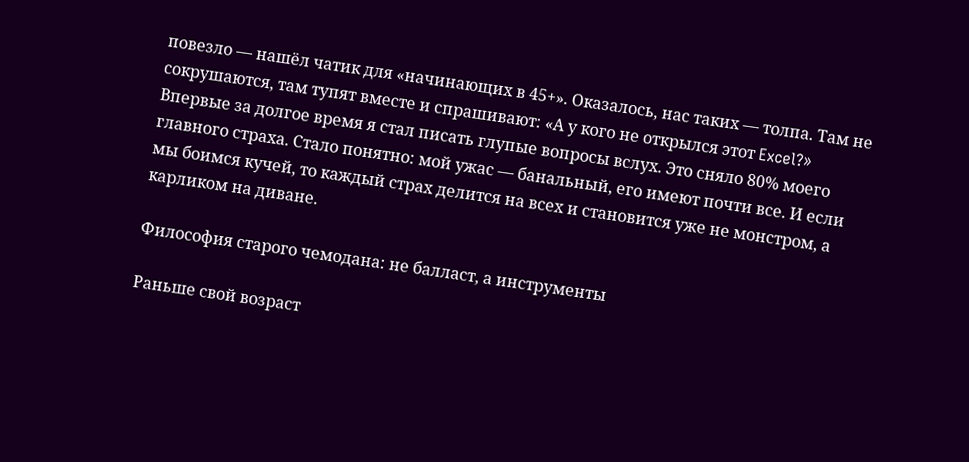повезло — нашёл чатик для «начинающих в 45+». Оказалось, нас таких — толпа. Там не сокрушаются, там тупят вместе и спрашивают: «А у кого не открылся этот Excel?» Впервые за долгое время я стал писать глупые вопросы вслух. Это сняло 80% моего главного страха. Стало понятно: мой ужас — банальный, его имеют почти все. И если мы боимся кучей, то каждый страх делится на всех и становится уже не монстром, а карликом на диване.

Философия старого чемодана: не балласт, а инструменты

Раньше свой возраст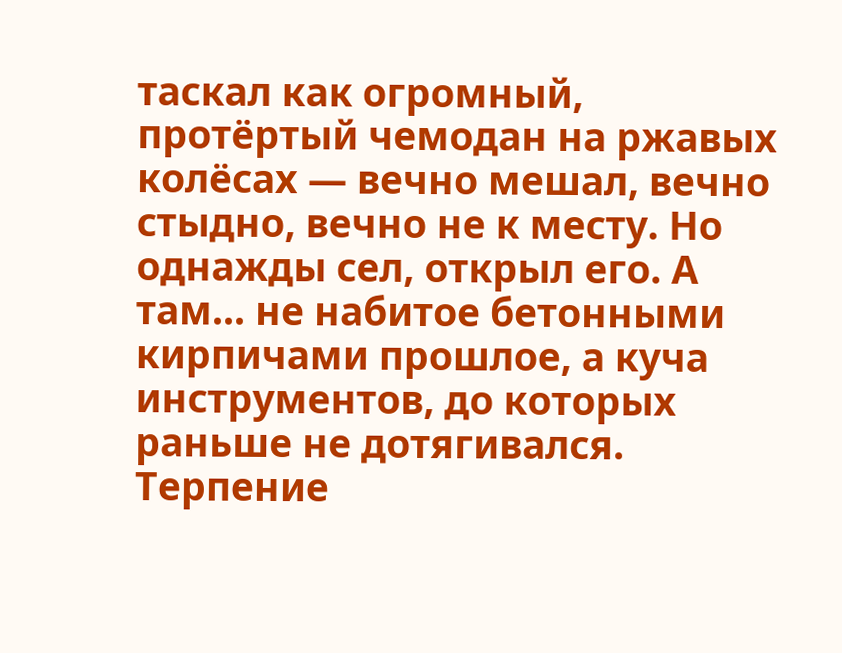таскал как огромный, протёртый чемодан на ржавых колёсах — вечно мешал, вечно стыдно, вечно не к месту. Но однажды сел, открыл его. А там... не набитое бетонными кирпичами прошлое, а куча инструментов, до которых раньше не дотягивался. Терпение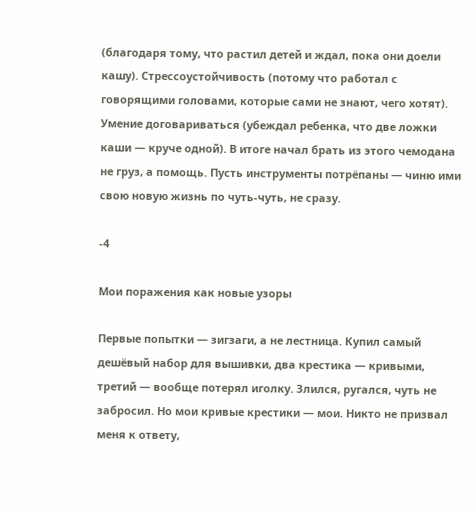(благодаря тому, что растил детей и ждал, пока они доели кашу). Стрессоустойчивость (потому что работал с говорящими головами, которые сами не знают, чего хотят). Умение договариваться (убеждал ребенка, что две ложки каши — круче одной). В итоге начал брать из этого чемодана не груз, а помощь. Пусть инструменты потрёпаны — чиню ими свою новую жизнь по чуть-чуть, не сразу.

-4

Мои поражения как новые узоры

Первые попытки — зигзаги, а не лестница. Купил самый дешёвый набор для вышивки, два крестика — кривыми, третий — вообще потерял иголку. Злился, ругался, чуть не забросил. Но мои кривые крестики — мои. Никто не призвал меня к ответу,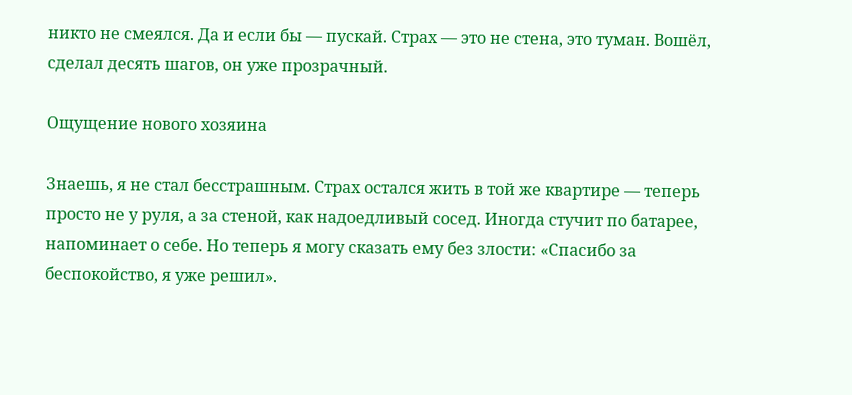никто не смеялся. Да и если бы — пускай. Страх — это не стена, это туман. Вошёл, сделал десять шагов, он уже прозрачный.

Ощущение нового хозяина

Знаешь, я не стал бесстрашным. Страх остался жить в той же квартире — теперь просто не у руля, а за стеной, как надоедливый сосед. Иногда стучит по батарее, напоминает о себе. Но теперь я могу сказать ему без злости: «Спасибо за беспокойство, я уже решил».